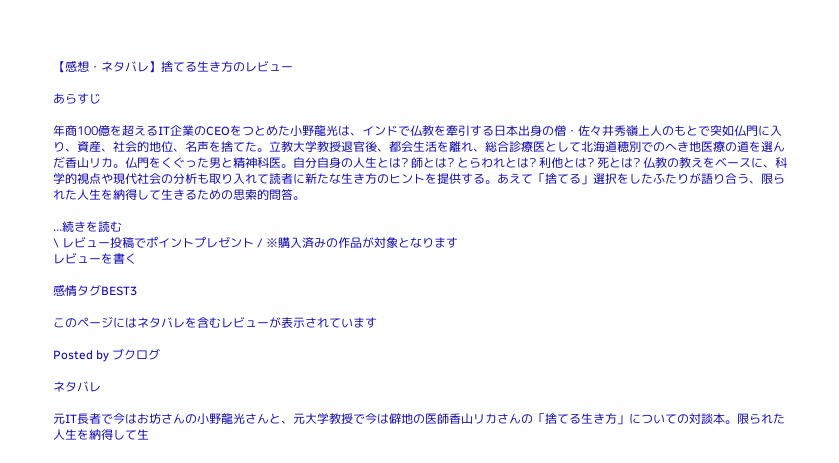【感想・ネタバレ】捨てる生き方のレビュー

あらすじ

年商100億を超えるIT企業のCEOをつとめた小野龍光は、インドで仏教を牽引する日本出身の僧・佐々井秀嶺上人のもとで突如仏門に入り、資産、社会的地位、名声を捨てた。立教大学教授退官後、都会生活を離れ、総合診療医として北海道穂別でのへき地医療の道を選んだ香山リカ。仏門をくぐった男と精神科医。自分自身の人生とは? 師とは? とらわれとは? 利他とは? 死とは? 仏教の教えをベースに、科学的視点や現代社会の分析も取り入れて読者に新たな生き方のヒントを提供する。あえて「捨てる」選択をしたふたりが語り合う、限られた人生を納得して生きるための思索的問答。

...続きを読む
\ レビュー投稿でポイントプレゼント / ※購入済みの作品が対象となります
レビューを書く

感情タグBEST3

このページにはネタバレを含むレビューが表示されています

Posted by ブクログ

ネタバレ

元IT長者で今はお坊さんの小野龍光さんと、元大学教授で今は僻地の医師香山リカさんの「捨てる生き方」についての対談本。限られた人生を納得して生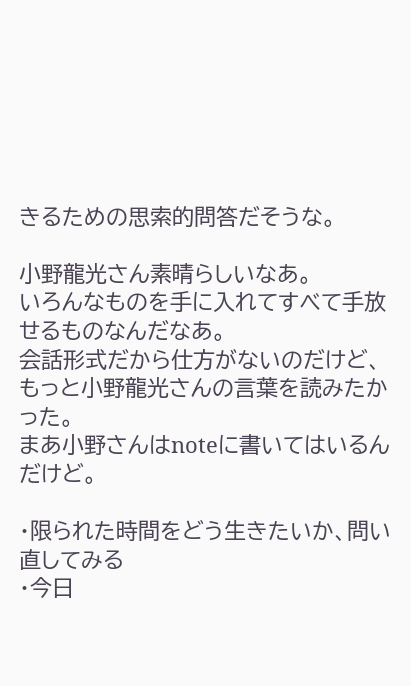きるための思索的問答だそうな。

小野龍光さん素晴らしいなあ。
いろんなものを手に入れてすべて手放せるものなんだなあ。
会話形式だから仕方がないのだけど、もっと小野龍光さんの言葉を読みたかった。
まあ小野さんはnoteに書いてはいるんだけど。

・限られた時間をどう生きたいか、問い直してみる
・今日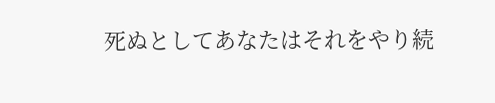死ぬとしてあなたはそれをやり続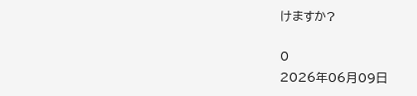けますか?

0
2026年06月09日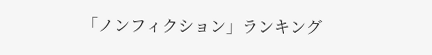「ノンフィクション」ランキング